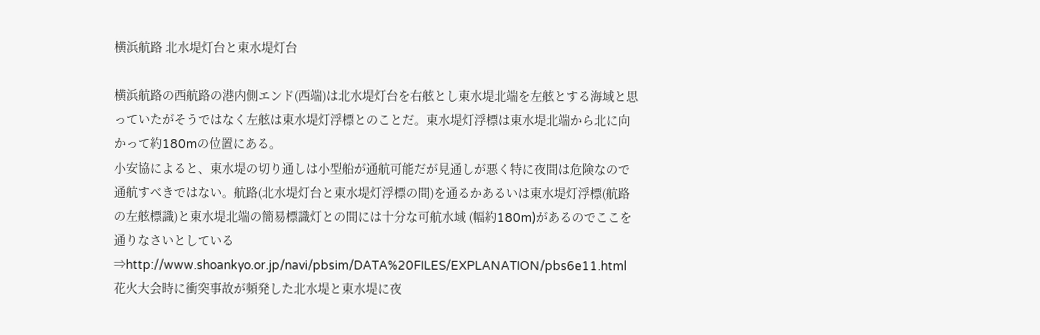横浜航路 北水堤灯台と東水堤灯台

横浜航路の西航路の港内側エンド(西端)は北水堤灯台を右舷とし東水堤北端を左舷とする海域と思っていたがそうではなく左舷は東水堤灯浮標とのことだ。東水堤灯浮標は東水堤北端から北に向かって約180mの位置にある。
小安協によると、東水堤の切り通しは小型船が通航可能だが見通しが悪く特に夜間は危険なので通航すべきではない。航路(北水堤灯台と東水堤灯浮標の間)を通るかあるいは東水堤灯浮標(航路の左舷標識)と東水堤北端の簡易標識灯との間には十分な可航水域 (幅約180m)があるのでここを通りなさいとしている⇒http://www.shoankyo.or.jp/navi/pbsim/DATA%20FILES/EXPLANATION/pbs6e11.html
花火大会時に衝突事故が頻発した北水堤と東水堤に夜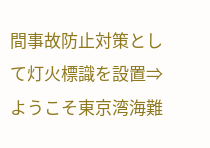間事故防止対策として灯火標識を設置⇒ようこそ東京湾海難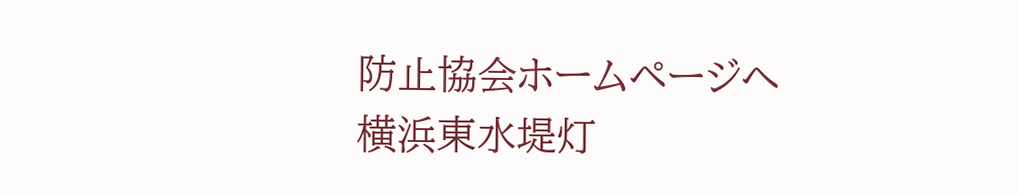防止協会ホームページへ
横浜東水堤灯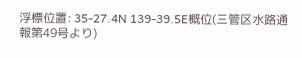浮標位置: 35-27.4N 139-39.5E概位(三管区水路通報第49号より)